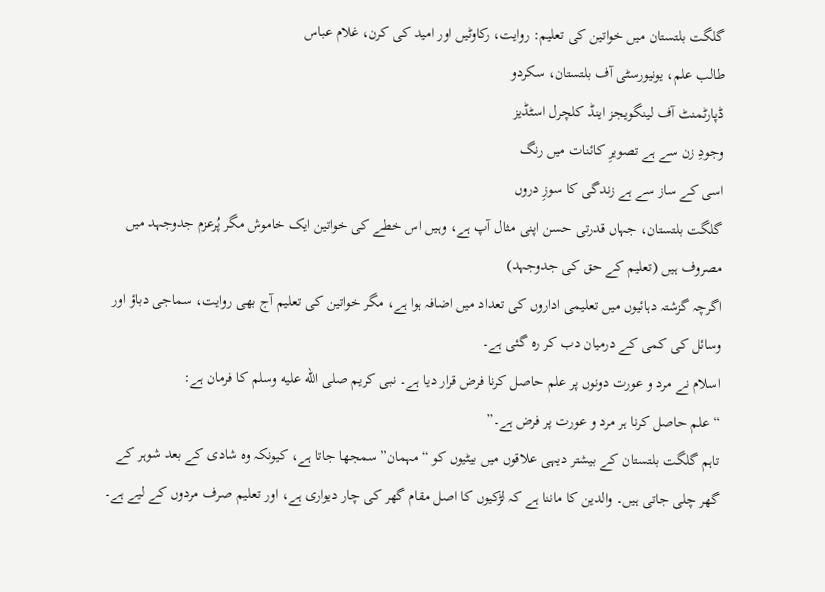گلگت بلتستان میں خواتین کی تعلیم: روایت، رکاوٹیں اور امید کی کرن، غلام عباس
طالب علم، یونیورسٹی آف بلتستان، سکردو
ڈپارٹمنٹ آف لینگویجز اینڈ کلچرل اسٹڈیز
وجودِ زن سے ہے تصویرِ کائنات میں رنگ
اسی کے ساز سے ہے زندگی کا سوزِ دروں
گلگت بلتستان، جہاں قدرتی حسن اپنی مثال آپ ہے، وہیں اس خطے کی خواتین ایک خاموش مگر پُرعزم جدوجہد میں مصروف ہیں (تعلیم کے حق کی جدوجہد)
اگرچہ گزشتہ دہائیوں میں تعلیمی اداروں کی تعداد میں اضافہ ہوا ہے، مگر خواتین کی تعلیم آج بھی روایت، سماجی دباؤ اور وسائل کی کمی کے درمیان دب کر رہ گئی ہے۔
اسلام نے مرد و عورت دونوں پر علم حاصل کرنا فرض قرار دیا ہے۔ نبی کریم صلى الله عليه وسلم کا فرمان ہے:
“علم حاصل کرنا ہر مرد و عورت پر فرض ہے۔”
تاہم گلگت بلتستان کے بیشتر دیہی علاقوں میں بیٹیوں کو “مہمان” سمجھا جاتا ہے، کیونکہ وہ شادی کے بعد شوہر کے گھر چلی جاتی ہیں۔ والدین کا ماننا ہے کہ لڑکیوں کا اصل مقام گھر کی چار دیواری ہے، اور تعلیم صرف مردوں کے لیے ہے۔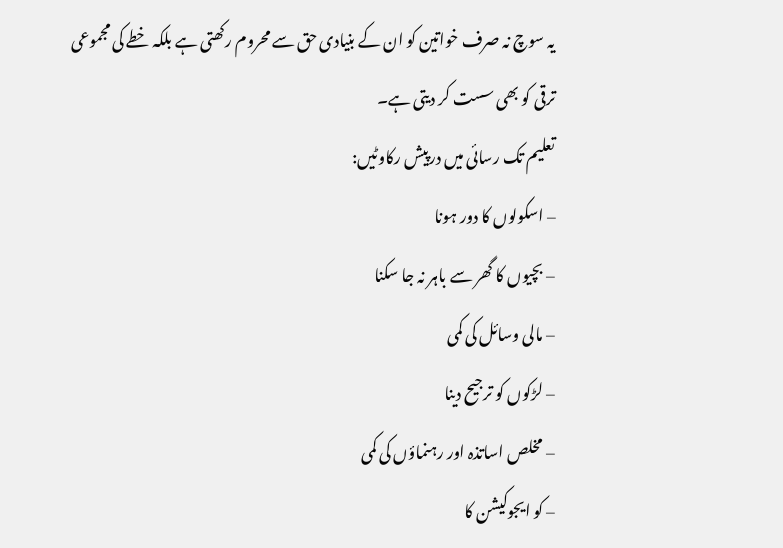یہ سوچ نہ صرف خواتین کو ان کے بنیادی حق سے محروم رکھتی ہے بلکہ خطے کی مجموعی ترقی کو بھی سست کر دیتی ہے۔
تعلیم تک رسائی میں درپیش رکاوٹیں:
– اسکولوں کا دور ہونا
– بچیوں کا گھر سے باہر نہ جا سکنا
– مالی وسائل کی کمی
– لڑکوں کو ترجیح دینا
– مخلص اساتذہ اور رہنماؤں کی کمی
– کو ایجوکیشن کا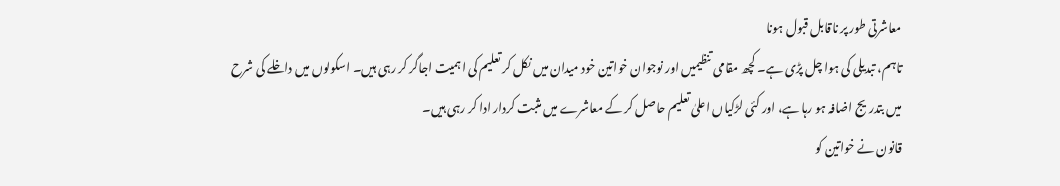معاشرتی طور پر ناقابل قبول ہونا
تاہم، تبدیلی کی ہوا چل پڑی ہے۔ کچھ مقامی تنظیمیں اور نوجوان خواتین خود میدان میں نکل کر تعلیم کی اہمیت اجاگر کر رہی ہیں۔ اسکولوں میں داخلے کی شرح میں بتدریج اضافہ ہو رہا ہے، اور کئی لڑکیاں اعلیٰ تعلیم حاصل کر کے معاشرے میں مثبت کردار ادا کر رہی ہیں۔
قانون نے خواتین کو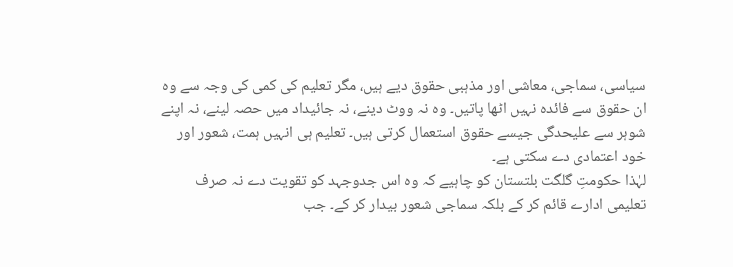سیاسی، سماجی، معاشی اور مذہبی حقوق دیے ہیں، مگر تعلیم کی کمی کی وجہ سے وہ ان حقوق سے فائدہ نہیں اٹھا پاتیں۔ وہ نہ ووٹ دینے، نہ جائیداد میں حصہ لینے، نہ اپنے شوہر سے علیحدگی جیسے حقوق استعمال کرتی ہیں۔ تعلیم ہی انہیں ہمت، شعور اور خود اعتمادی دے سکتی ہے۔
لہٰذا حکومتِ گلگت بلتستان کو چاہیے کہ وہ اس جدوجہد کو تقویت دے نہ صرف تعلیمی ادارے قائم کر کے بلکہ سماجی شعور بیدار کر کے۔ جب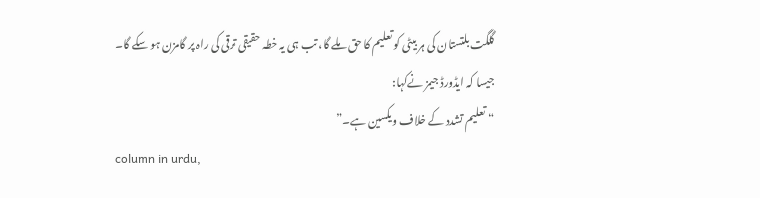گلگت بلتستان کی ہر بیٹی کو تعلیم کا حق ملے گا، تب ہی یہ خطہ حقیقی ترقی کی راہ پر گامزن ہو سکے گا۔
جیسا کہ ایڈورڈ جیمز نےکہا:
“تعلیم تشدد کے خلاف ویکسین ہے۔”
column in urdu,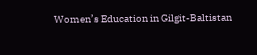Women’s Education in Gilgit-Baltistan